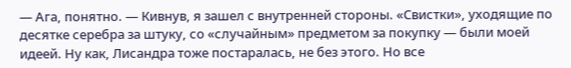— Ага, понятно. — Кивнув, я зашел с внутренней стороны. «Свистки», уходящие по десятке серебра за штуку, со «случайным» предметом за покупку — были моей идеей. Ну как, Лисандра тоже постаралась, не без этого. Но все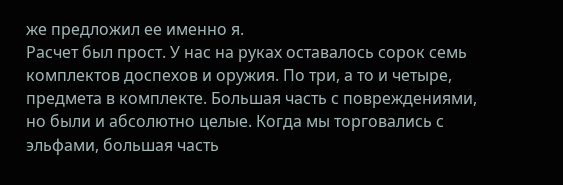же предложил ее именно я.
Расчет был прост. У нас на руках оставалось сорок семь комплектов доспехов и оружия. По три, а то и четыре, предмета в комплекте. Большая часть с повреждениями, но были и абсолютно целые. Когда мы торговались с эльфами, большая часть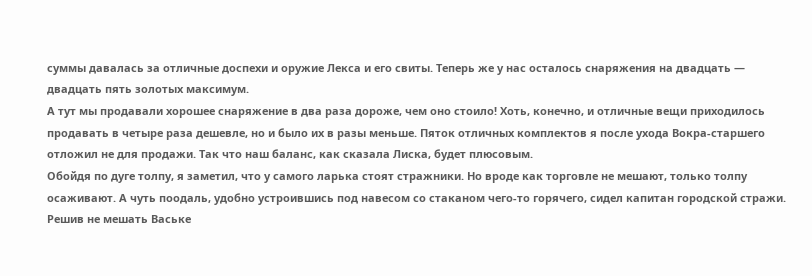суммы давалась за отличные доспехи и оружие Лекса и его свиты. Теперь же у нас осталось снаряжения на двадцать — двадцать пять золотых максимум.
А тут мы продавали хорошее снаряжение в два раза дороже, чем оно стоило! Хоть, конечно, и отличные вещи приходилось продавать в четыре раза дешевле, но и было их в разы меньше. Пяток отличных комплектов я после ухода Вокра-старшего отложил не для продажи. Так что наш баланс, как сказала Лиска, будет плюсовым.
Обойдя по дуге толпу, я заметил, что у самого ларька стоят стражники. Но вроде как торговле не мешают, только толпу осаживают. А чуть поодаль, удобно устроившись под навесом со стаканом чего-то горячего, сидел капитан городской стражи. Решив не мешать Ваське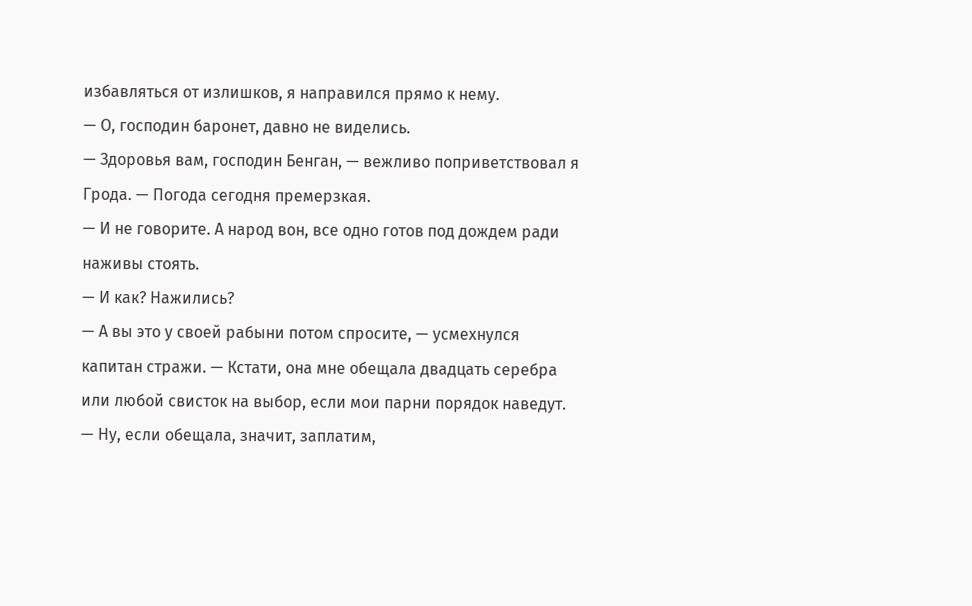избавляться от излишков, я направился прямо к нему.
— О, господин баронет, давно не виделись.
— Здоровья вам, господин Бенган, — вежливо поприветствовал я Грода. — Погода сегодня премерзкая.
— И не говорите. А народ вон, все одно готов под дождем ради наживы стоять.
— И как? Нажились?
— А вы это у своей рабыни потом спросите, — усмехнулся капитан стражи. — Кстати, она мне обещала двадцать серебра или любой свисток на выбор, если мои парни порядок наведут.
— Ну, если обещала, значит, заплатим,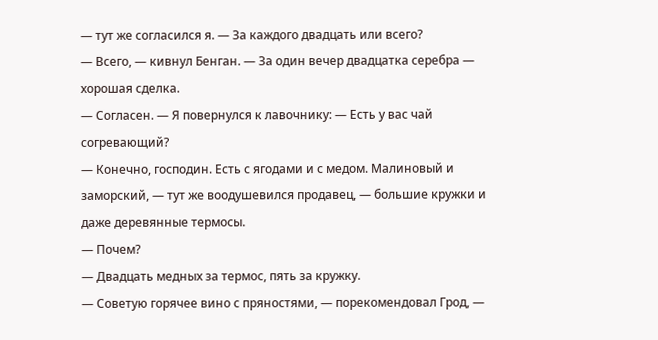— тут же согласился я. — За каждого двадцать или всего?
— Всего, — кивнул Бенган. — За один вечер двадцатка серебра — хорошая сделка.
— Согласен. — Я повернулся к лавочнику: — Есть у вас чай согревающий?
— Конечно, господин. Есть с ягодами и с медом. Малиновый и заморский, — тут же воодушевился продавец, — большие кружки и даже деревянные термосы.
— Почем?
— Двадцать медных за термос, пять за кружку.
— Советую горячее вино с пряностями, — порекомендовал Грод, —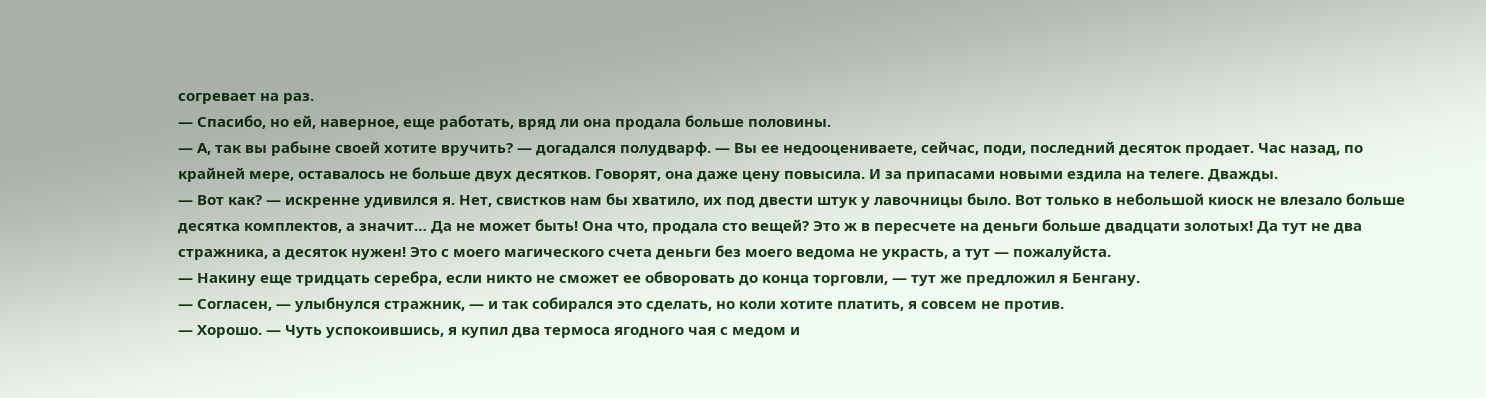согревает на раз.
— Спасибо, но ей, наверное, еще работать, вряд ли она продала больше половины.
— А, так вы рабыне своей хотите вручить? — догадался полудварф. — Вы ее недооцениваете, сейчас, поди, последний десяток продает. Час назад, по крайней мере, оставалось не больше двух десятков. Говорят, она даже цену повысила. И за припасами новыми ездила на телеге. Дважды.
— Вот как? — искренне удивился я. Нет, свистков нам бы хватило, их под двести штук у лавочницы было. Вот только в небольшой киоск не влезало больше десятка комплектов, а значит… Да не может быть! Она что, продала сто вещей? Это ж в пересчете на деньги больше двадцати золотых! Да тут не два стражника, а десяток нужен! Это с моего магического счета деньги без моего ведома не украсть, а тут — пожалуйста.
— Накину еще тридцать серебра, если никто не сможет ее обворовать до конца торговли, — тут же предложил я Бенгану.
— Согласен, — улыбнулся стражник, — и так собирался это сделать, но коли хотите платить, я совсем не против.
— Хорошо. — Чуть успокоившись, я купил два термоса ягодного чая с медом и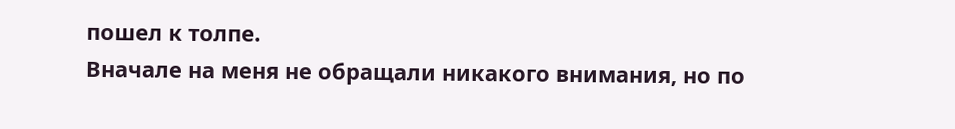пошел к толпе.
Вначале на меня не обращали никакого внимания, но по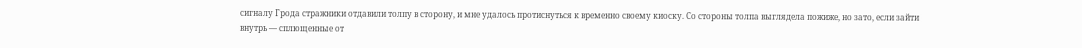сигналу Грода стражники отдавили толпу в сторону, и мне удалось протиснуться к временно своему киоску. Со стороны толпа выглядела пожиже, но зато, если зайти внутрь — сплющенные от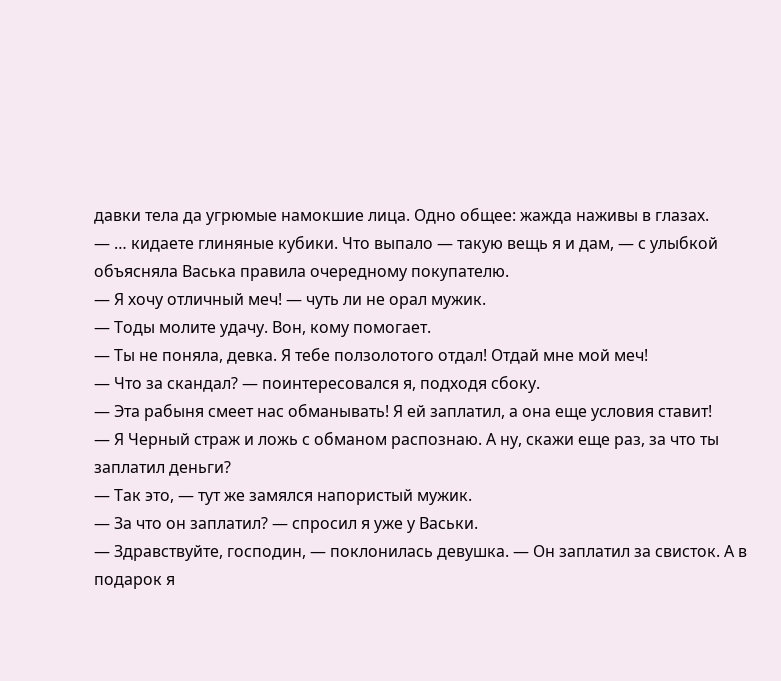давки тела да угрюмые намокшие лица. Одно общее: жажда наживы в глазах.
— … кидаете глиняные кубики. Что выпало — такую вещь я и дам, — с улыбкой объясняла Васька правила очередному покупателю.
— Я хочу отличный меч! — чуть ли не орал мужик.
— Тоды молите удачу. Вон, кому помогает.
— Ты не поняла, девка. Я тебе ползолотого отдал! Отдай мне мой меч!
— Что за скандал? — поинтересовался я, подходя сбоку.
— Эта рабыня смеет нас обманывать! Я ей заплатил, а она еще условия ставит!
— Я Черный страж и ложь с обманом распознаю. А ну, скажи еще раз, за что ты заплатил деньги?
— Так это, — тут же замялся напористый мужик.
— За что он заплатил? — спросил я уже у Васьки.
— Здравствуйте, господин, — поклонилась девушка. — Он заплатил за свисток. А в подарок я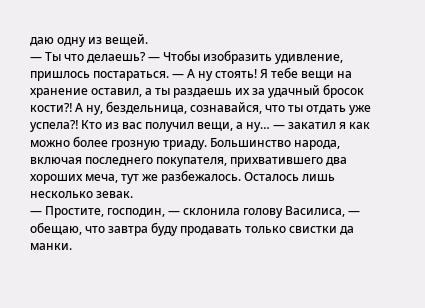даю одну из вещей.
— Ты что делаешь? — Чтобы изобразить удивление, пришлось постараться. — А ну стоять! Я тебе вещи на хранение оставил, а ты раздаешь их за удачный бросок кости⁈ А ну, бездельница, сознавайся, что ты отдать уже успела⁈ Кто из вас получил вещи, а ну… — закатил я как можно более грозную триаду. Большинство народа, включая последнего покупателя, прихватившего два хороших меча, тут же разбежалось. Осталось лишь несколько зевак.
— Простите, господин, — склонила голову Василиса, — обещаю, что завтра буду продавать только свистки да манки.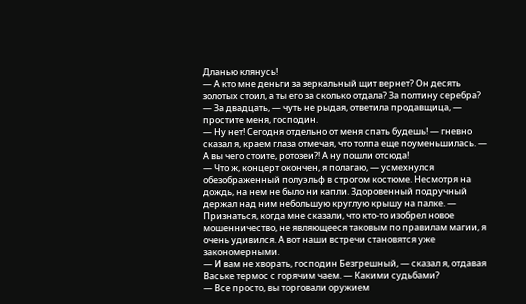Дланью клянусь!
— А кто мне деньги за зеркальный щит вернет? Он десять золотых стоил, а ты его за сколько отдала? За полтину серебра?
— За двадцать, — чуть не рыдая, ответила продавщица, — простите меня, господин.
— Ну нет! Сегодня отдельно от меня спать будешь! — гневно сказал я, краем глаза отмечая, что толпа еще поуменьшилась. — А вы чего стоите, ротозеи⁈ А ну пошли отсюда!
— Что ж, концерт окончен, я полагаю, — усмехнулся обезображенный полуэльф в строгом костюме. Несмотря на дождь, на нем не было ни капли. Здоровенный подручный держал над ним небольшую круглую крышу на палке. — Признаться, когда мне сказали, что кто-то изобрел новое мошенничество, не являющееся таковым по правилам магии, я очень удивился. А вот наши встречи становятся уже закономерными.
— И вам не хворать, господин Безгрешный, — сказал я, отдавая Ваське термос с горячим чаем. — Какими судьбами?
— Все просто, вы торговали оружием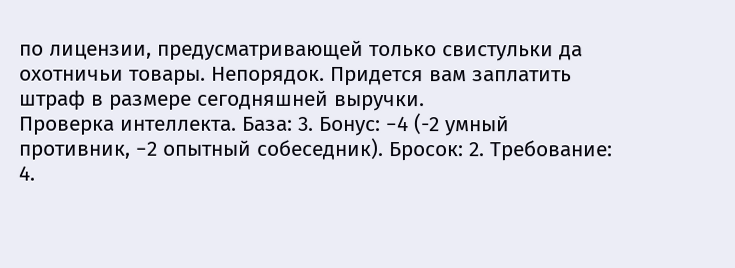по лицензии, предусматривающей только свистульки да охотничьи товары. Непорядок. Придется вам заплатить штраф в размере сегодняшней выручки.
Проверка интеллекта. База: 3. Бонус: −4 (-2 умный противник, −2 опытный собеседник). Бросок: 2. Требование: 4.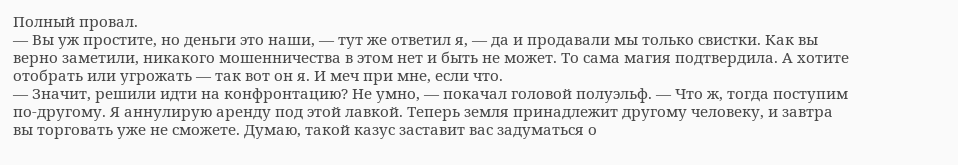Полный провал.
— Вы уж простите, но деньги это наши, — тут же ответил я, — да и продавали мы только свистки. Как вы верно заметили, никакого мошенничества в этом нет и быть не может. То сама магия подтвердила. А хотите отобрать или угрожать — так вот он я. И меч при мне, если что.
— Значит, решили идти на конфронтацию? Не умно, — покачал головой полуэльф. — Что ж, тогда поступим по-другому. Я аннулирую аренду под этой лавкой. Теперь земля принадлежит другому человеку, и завтра вы торговать уже не сможете. Думаю, такой казус заставит вас задуматься о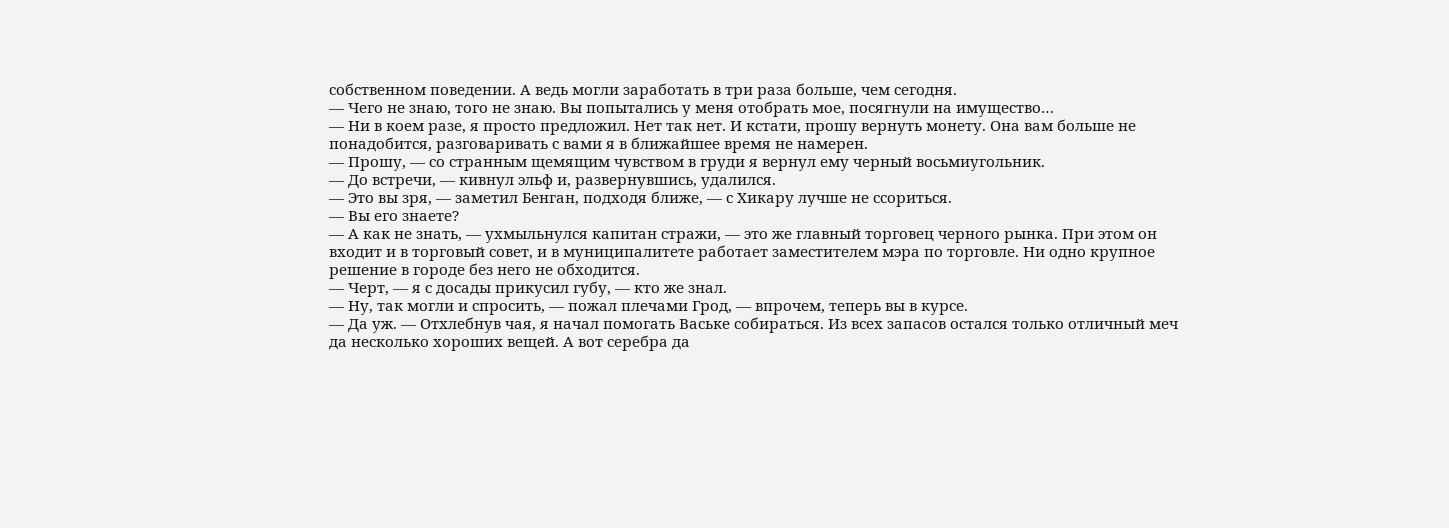собственном поведении. А ведь могли заработать в три раза больше, чем сегодня.
— Чего не знаю, того не знаю. Вы попытались у меня отобрать мое, посягнули на имущество…
— Ни в коем разе, я просто предложил. Нет так нет. И кстати, прошу вернуть монету. Она вам больше не понадобится, разговаривать с вами я в ближайшее время не намерен.
— Прошу, — со странным щемящим чувством в груди я вернул ему черный восьмиугольник.
— До встречи, — кивнул эльф и, развернувшись, удалился.
— Это вы зря, — заметил Бенган, подходя ближе, — с Хикару лучше не ссориться.
— Вы его знаете?
— А как не знать, — ухмыльнулся капитан стражи, — это же главный торговец черного рынка. При этом он входит и в торговый совет, и в муниципалитете работает заместителем мэра по торговле. Ни одно крупное решение в городе без него не обходится.
— Черт, — я с досады прикусил губу, — кто же знал.
— Ну, так могли и спросить, — пожал плечами Грод, — впрочем, теперь вы в курсе.
— Да уж. — Отхлебнув чая, я начал помогать Ваське собираться. Из всех запасов остался только отличный меч да несколько хороших вещей. А вот серебра да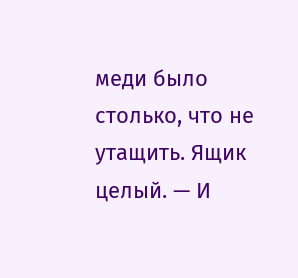меди было столько, что не утащить. Ящик целый. — И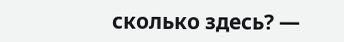сколько здесь? —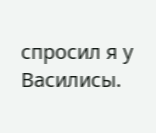спросил я у Василисы.